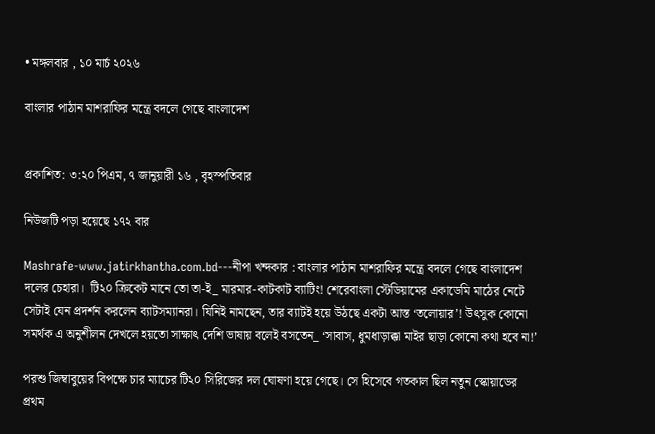• মঙ্গলবার , ১০ মার্চ ২০২৬

বাংলার পাঠান মাশরাফির মন্ত্রে বদলে গেছে বাংলাদেশ


প্রকাশিত: ৩:২০ পিএম, ৭ জানুয়ারী ১৬ , বৃহস্পতিবার

নিউজটি পড়া হয়েছে ১৭২ বার

Mashrafe-www.jatirkhantha.com.bd---নীপা খন্দকার : বাংলার পাঠান মাশরাফির মন্ত্রে বদলে গেছে বাংলাদেশ দলের চেহারা।  টি২০ ক্রিকেট মানে তো তা-ই_ মারমার-কাটকাট ব্যাটিং! শেরেবাংলা স্টেডিয়ামের একাডেমি মাঠের নেটে সেটাই যেন প্রদর্শন করলেন ব্যাটসম্যানরা। যিনিই নামছেন, তার ব্যাটই হয়ে উঠছে একটা আস্ত ‘তলোয়ার’! উৎসুক কোনো সমর্থক এ অনুশীলন দেখলে হয়তো সাক্ষাৎ দেশি ভাষায় বলেই বসতেন_ ‘সাবাস, ধুমধাড়াক্কা মাইর ছাড়া কোনো কথা হবে না!’

পরশু জিম্বাবুয়ের বিপক্ষে চার ম্যাচের টি২০ সিরিজের দল ঘোষণা হয়ে গেছে। সে হিসেবে গতকাল ছিল নতুন স্কোয়াডের প্রথম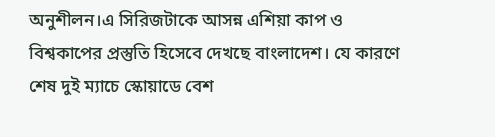অনুশীলন।এ সিরিজটাকে আসন্ন এশিয়া কাপ ও বিশ্বকাপের প্রস্তুতি হিসেবে দেখছে বাংলাদেশ। যে কারণে শেষ দুই ম্যাচে স্কোয়াডে বেশ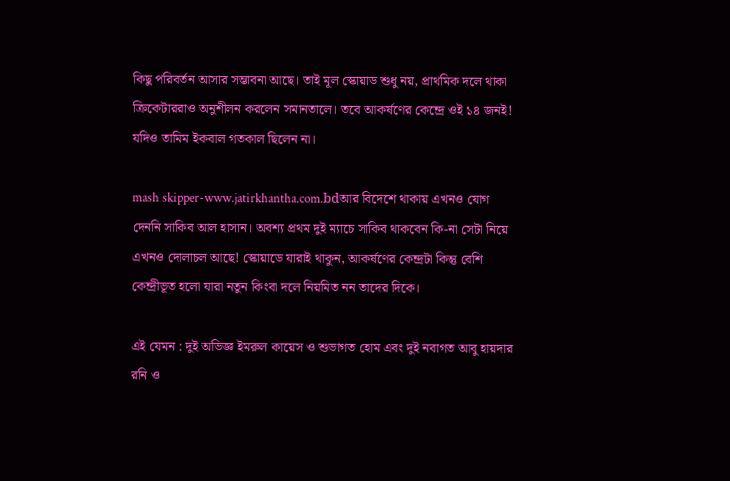কিছু পরিবর্তন আসার সম্ভাবনা আছে। তাই মূল স্কোয়াড শুধু নয়, প্রাথমিক দলে থাকা ক্রিকেটাররাও অনুশীলন করলেন সমানতালে। তবে আকর্ষণের কেন্দ্রে ওই ১৪ জনই!
যদিও তামিম ইকবাল গতকাল ছিলেন না।

mash skipper-www.jatirkhantha.com.bdআর বিদেশে থাকায় এখনও যোগ দেননি সাকিব আল হাসান। অবশ্য প্রথম দুই ম্যাচে সাকিব থাকবেন কি-না সেটা নিয়ে এখনও দোলাচল আছে! স্কোয়াডে যারাই থাকুন, আকর্ষণের কেন্দ্রটা কিন্তু বেশি কেন্দ্রীভূত হলো যারা নতুন কিংবা দলে নিয়মিত নন তাদের দিকে।

এই যেমন : দুই অভিজ্ঞ ইমরুল কায়েস ও শুভাগত হোম এবং দুই নবাগত আবু হায়দার রনি ও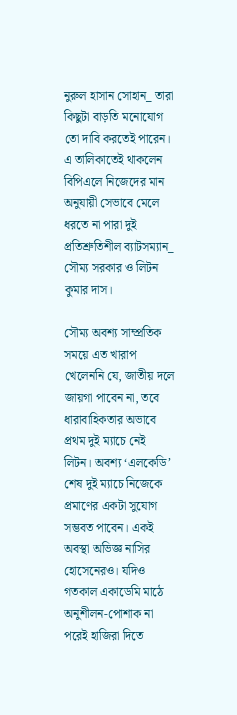নুরুল হাসান সোহান_ তারা কিছুটা বাড়তি মনোযোগ তো দাবি করতেই পারেন।
এ তালিকাতেই থাকলেন বিপিএলে নিজেদের মান অনুযায়ী সেভাবে মেলে ধরতে না পারা দুই প্রতিশ্রুতিশীল ব্যাটসম্যান_ সৌম্য সরকার ও লিটন কুমার দাস।

সৌম্য অবশ্য সাম্প্রতিক সময়ে এত খারাপ খেলেননি যে, জাতীয় দলে জায়গা পাবেন না, তবে ধারাবাহিকতার অভাবে প্রথম দুই ম্যাচে নেই লিটন। অবশ্য ‘এলকেডি’ শেষ দুই ম্যাচে নিজেকে প্রমাণের একটা সুযোগ সম্ভবত পাবেন। একই অবস্থা অভিজ্ঞ নাসির হোসেনেরও। যদিও গতকাল একাডেমি মাঠে অনুশীলন-পোশাক না পরেই হাজিরা দিতে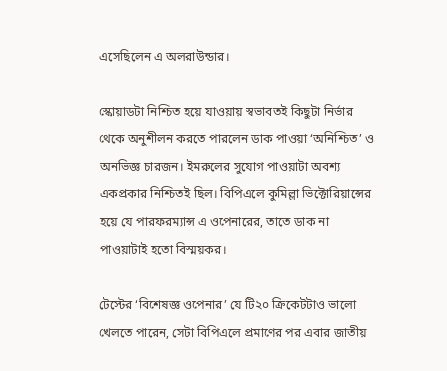এসেছিলেন এ অলরাউন্ডার।

স্কোয়াডটা নিশ্চিত হয়ে যাওয়ায় স্বভাবতই কিছুটা নির্ভার থেকে অনুশীলন করতে পারলেন ডাক পাওয়া ‘অনিশ্চিত’ ও অনভিজ্ঞ চারজন। ইমরুলের সুযোগ পাওয়াটা অবশ্য একপ্রকার নিশ্চিতই ছিল। বিপিএলে কুমিল্লা ভিক্টোরিয়ান্সের হয়ে যে পারফরম্যান্স এ ওপেনারের, তাতে ডাক না পাওয়াটাই হতো বিস্ময়কর।

টেস্টের ‘বিশেষজ্ঞ ওপেনার’ যে টি২০ ক্রিকেটটাও ভালো খেলতে পারেন, সেটা বিপিএলে প্রমাণের পর এবার জাতীয়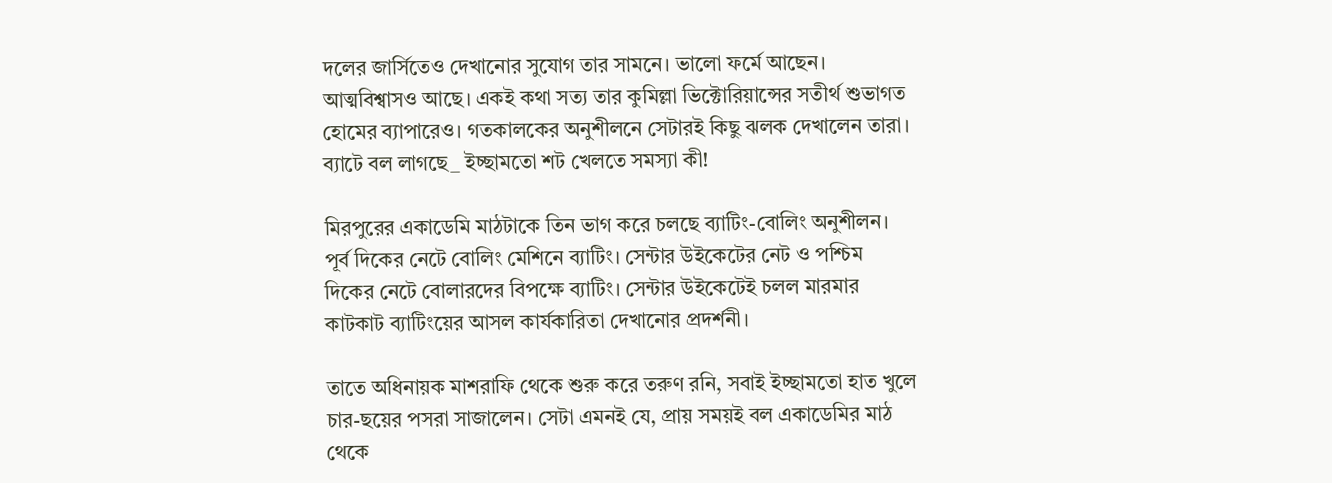দলের জার্সিতেও দেখানোর সুযোগ তার সামনে। ভালো ফর্মে আছেন। আত্মবিশ্বাসও আছে। একই কথা সত্য তার কুমিল্লা ভিক্টোরিয়ান্সের সতীর্থ শুভাগত হোমের ব্যাপারেও। গতকালকের অনুশীলনে সেটারই কিছু ঝলক দেখালেন তারা। ব্যাটে বল লাগছে_ ইচ্ছামতো শট খেলতে সমস্যা কী!

মিরপুরের একাডেমি মাঠটাকে তিন ভাগ করে চলছে ব্যাটিং-বোলিং অনুশীলন। পূর্ব দিকের নেটে বোলিং মেশিনে ব্যাটিং। সেন্টার উইকেটের নেট ও পশ্চিম দিকের নেটে বোলারদের বিপক্ষে ব্যাটিং। সেন্টার উইকেটেই চলল মারমার কাটকাট ব্যাটিংয়ের আসল কার্যকারিতা দেখানোর প্রদর্শনী।

তাতে অধিনায়ক মাশরাফি থেকে শুরু করে তরুণ রনি, সবাই ইচ্ছামতো হাত খুলে চার-ছয়ের পসরা সাজালেন। সেটা এমনই যে, প্রায় সময়ই বল একাডেমির মাঠ থেকে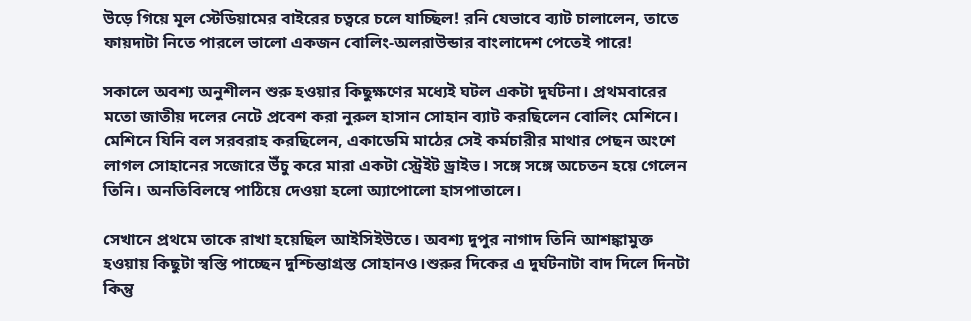উড়ে গিয়ে মূল স্টেডিয়ামের বাইরের চত্বরে চলে যাচ্ছিল! রনি যেভাবে ব্যাট চালালেন, তাতে ফায়দাটা নিতে পারলে ভালো একজন বোলিং-অলরাউন্ডার বাংলাদেশ পেতেই পারে!

সকালে অবশ্য অনুশীলন শুরু হওয়ার কিছুক্ষণের মধ্যেই ঘটল একটা দুর্ঘটনা। প্রথমবারের মতো জাতীয় দলের নেটে প্রবেশ করা নুরুল হাসান সোহান ব্যাট করছিলেন বোলিং মেশিনে। মেশিনে যিনি বল সরবরাহ করছিলেন, একাডেমি মাঠের সেই কর্মচারীর মাথার পেছন অংশে লাগল সোহানের সজোরে উঁচু করে মারা একটা স্ট্রেইট ড্রাইভ। সঙ্গে সঙ্গে অচেতন হয়ে গেলেন তিনি। অনতিবিলম্বে পাঠিয়ে দেওয়া হলো অ্যাপোলো হাসপাতালে।

সেখানে প্রথমে তাকে রাখা হয়েছিল আইসিইউতে। অবশ্য দুপুর নাগাদ তিনি আশঙ্কামুক্ত হওয়ায় কিছুটা স্বস্তি পাচ্ছেন দুশ্চিন্তাগ্রস্ত সোহানও।শুরুর দিকের এ দুর্ঘটনাটা বাদ দিলে দিনটা কিন্তু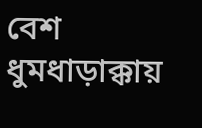বেশ ধুমধাড়াক্কায়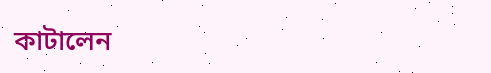কাটালেন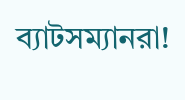ব্যাটসম্যানরা!